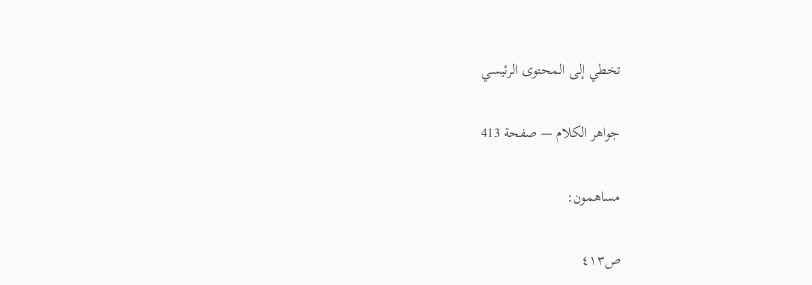تخطي إلى المحتوى الرئيسي

جواهر الكلام — صفحة 413

مساهمون:

ص٤١٣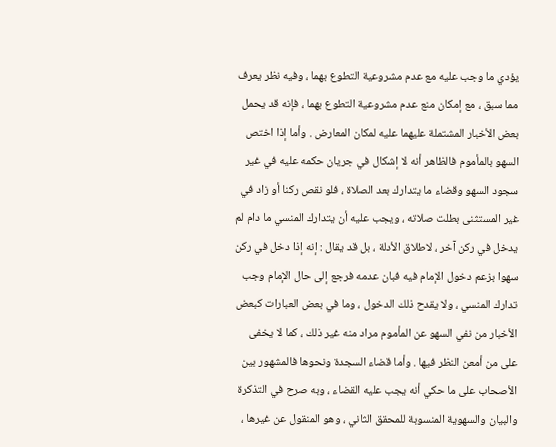يؤدي ما وجب عليه مع عدم مشروعية التطوع بهما ، وفيه نظر يعرف مما سبق ، مع إمكان منع عدم مشروعية التطوع بهما ، فإنه قد يحمل بعض الأخبار المشتملة عليهما عليه لمكان المعارض . وأما إذا اختص السهو بالمأموم فالظاهر أنه لا إشكال في جريان حكمه عليه في غير سجود السهو وقضاء ما يتدارك بعد الصلاة ، فلو نقص ركنا أو زاد في غير المستثنى بطلت صلاته ، ويجب عليه أن يتدارك المنسي ما دام لم يدخل في ركن آخر ، لاطلاق الأدلة ، بل قد يقال : إنه إذا دخل في ركن سهوا بزعم دخول الإمام فيه فبان عدمه فرجع إلى حال الإمام وجب تدارك المنسي ، ولا يقدح ذلك الدخول ، وما في بعض العبارات كبعض الأخبار من نفي السهو عن المأموم مراد منه غير ذلك ، كما لا يخفى على من أمعن النظر فيها . وأما قضاء السجدة ونحوها فالمشهور بين الأصحاب على ما حكي أنه يجب عليه القضاء ، وبه صرح في التذكرة والبيان والسهوية المنسوبة للمحقق الثاني ، وهو المنقول عن غيرها ،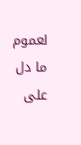لعموم ما دل على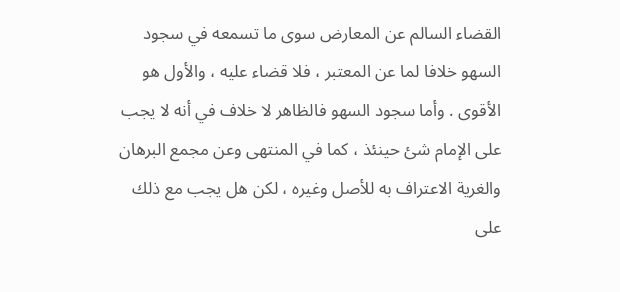القضاء السالم عن المعارض سوى ما تسمعه في سجود السهو خلافا لما عن المعتبر ، فلا قضاء عليه ، والأول هو الأقوى . وأما سجود السهو فالظاهر لا خلاف في أنه لا يجب على الإمام شئ حينئذ ، كما في المنتهى وعن مجمع البرهان والغرية الاعتراف به للأصل وغيره ، لكن هل يجب مع ذلك على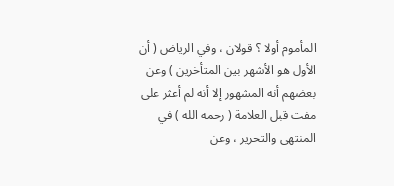المأموم أولا ؟ قولان ، وفي الرياض ( أن الأول هو الأشهر بين المتأخرين ) وعن بعضهم أنه المشهور إلا أنه لم أعثر على مفت قبل العلامة ( رحمه الله ) في المنتهى والتحرير ، وعن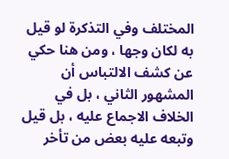المختلف وفي التذكرة لو قيل به لكان وجها ، ومن هنا حكي عن كشف الالتباس أن المشهور الثاني ، بل في الخلاف الاجماع عليه ، بل قيل وتبعه عليه بعض من تأخر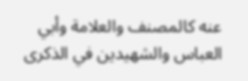عنه كالمصنف والعلامة وأبي العباس والشهيدين في الذكرى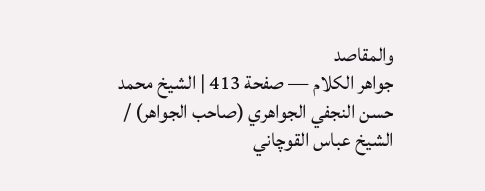والمقاصد
جواهر الكلام — صفحة 413 | الشيخ محمد حسن النجفي الجواهري (صاحب الجواهر) / الشيخ عباس القوچاني